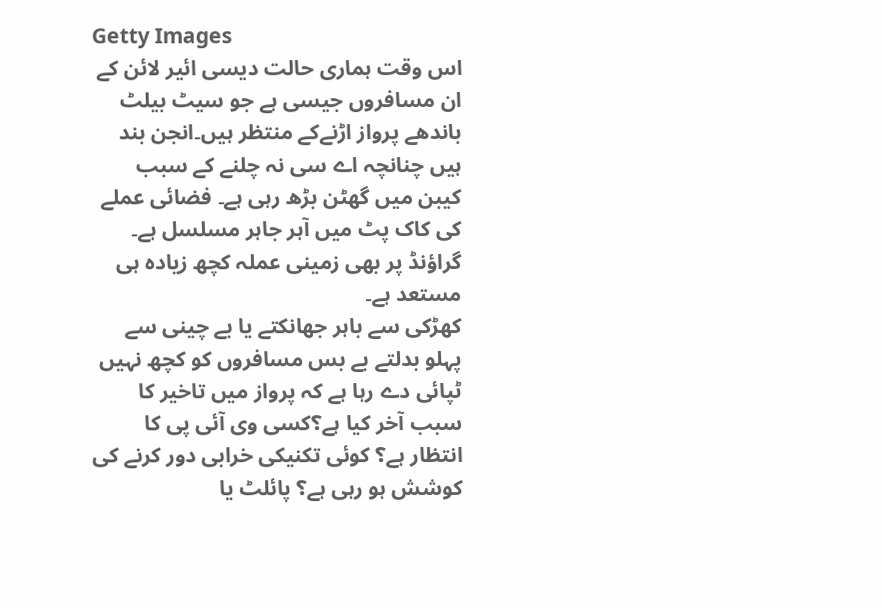Getty Images
اس وقت ہماری حالت دیسی ائیر لائن کے ان مسافروں جیسی ہے جو سیٹ بیلٹ باندھے پرواز اڑنےکے منتظر ہیں۔انجن بند ہیں چنانچہ اے سی نہ چلنے کے سبب کیبن میں گھٹن بڑھ رہی ہے۔ فضائی عملے کی کاک پٹ میں آہر جاہر مسلسل ہے۔ گراؤنڈ پر بھی زمینی عملہ کچھ زیادہ ہی مستعد ہے۔
کھڑکی سے باہر جھانکتے یا بے چینی سے پہلو بدلتے بے بس مسافروں کو کچھ نہیں ٹپائی دے رہا ہے کہ پرواز میں تاخیر کا سبب آخر کیا ہے؟کسی وی آئی پی کا انتظار ہے؟ کوئی تکنیکی خرابی دور کرنے کی کوشش ہو رہی ہے؟ پائلٹ یا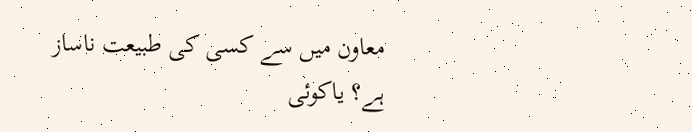معاون میں سے کسی کی طبیعت ناساز ہے؟ یاکوئی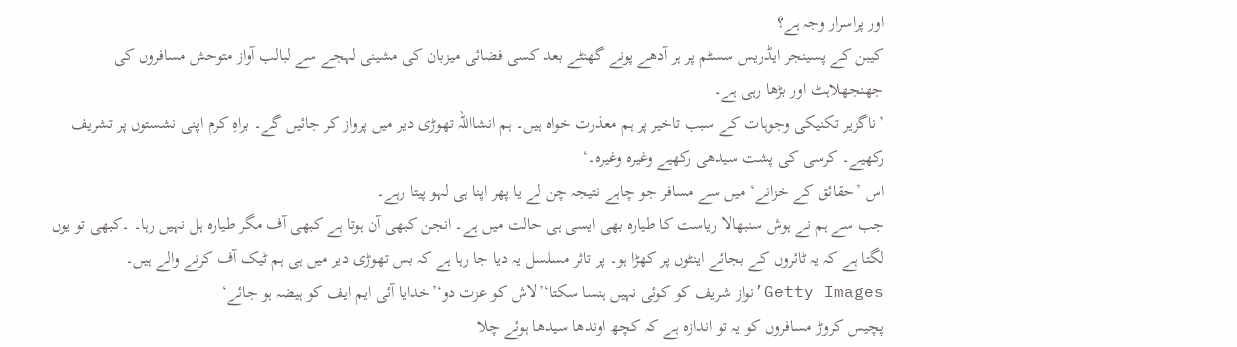اور پراسرار وجہ ہے؟
کیبن کے پسینجر ایڈریس سسٹم پر ہر آدھے پونے گھنٹے بعد کسی فضائی میزبان کی مشینی لہجے سے لبالب آواز متوحش مسافروں کی جھنجھلاہٹ اور بڑھا رہی ہے۔
’ناگزیر تکنیکی وجوہات کے سبب تاخیر پر ہم معذرت خواہ ہیں۔ ہم انشااللہ تھوڑی دیر میں پرواز کر جائیں گے۔ براہِ کرم اپنی نشستوں پر تشریف رکھیے۔ کرسی کی پشت سیدھی رکھیے وغیرہ وغیرہ۔‘
اس ’حقائق کے خزانے‘ میں سے مسافر جو چاہے نتیجہ چن لے یا پھر اپنا ہی لہو پیتا رہے۔
جب سے ہم نے ہوش سنبھالا ریاست کا طیارہ بھی ایسی ہی حالت میں ہے۔ انجن کبھی آن ہوتا ہے کبھی آف مگر طیارہ ہل نہیں رہا۔ ۔کبھی تو یوں لگتا ہے کہ یہ ٹائروں کے بجائے اینٹوں پر کھڑا ہو۔ پر تاثر مسلسل یہ دیا جا رہا ہے کہ بس تھوڑی دیر میں ہی ہم ٹیک آف کرنے والے ہیں۔
Getty Images’نواز شریف کو کوئی نہیں ہنسا سکتا‘’لاش کو عزت دو‘’خدایا آئی ایم ایف کو ہیضہ ہو جائے‘
پچیس کروڑ مسافروں کو یہ تو اندازہ ہے کہ کچھ اوندھا سیدھا ہوئے چلا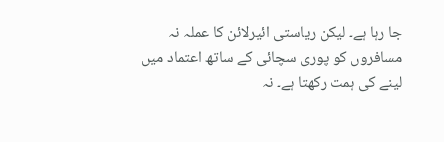جا رہا ہے۔ لیکن ریاستی ائیرلائن کا عملہ نہ مسافروں کو پوری سچائی کے ساتھ اعتماد میں لینے کی ہمت رکھتا ہے۔ نہ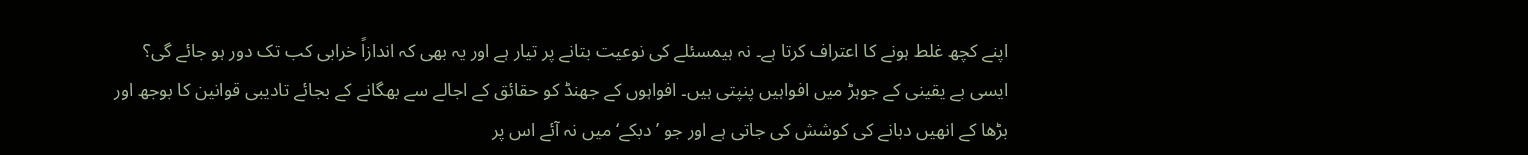اپنے کچھ غلط ہونے کا اعتراف کرتا ہے۔ نہ ہیمسئلے کی نوعیت بتانے پر تیار ہے اور یہ بھی کہ اندازاً خرابی کب تک دور ہو جائے گی؟
ایسی بے یقینی کے جوہڑ میں افواہیں پنپتی ہیں۔ افواہوں کے جھنڈ کو حقائق کے اجالے سے بھگانے کے بجائے تادیبی قوانین کا بوجھ اور بڑھا کے انھیں دبانے کی کوشش کی جاتی ہے اور جو ’دبکے‘ میں نہ آئے اس پر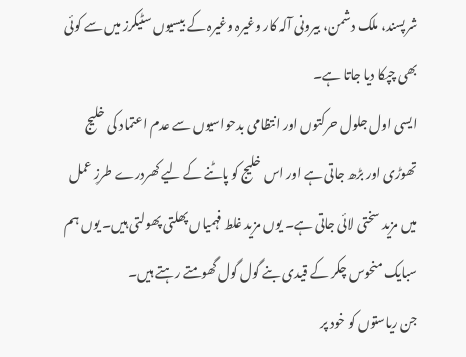شرپسند، ملک دشمن، بیرونی آلہ کار وغیرہ وغیرہ کے بیسیوں سٹیکرز میں سے کوئی بھی چپکا دیا جاتا ہے۔
ایسی اول جلول حرکتوں اور انتظامی بدحواسیوں سے عدم اعتماد کی خلیج تھوڑی اور بڑھ جاتی ہے اور اس خلیج کو پاٹنے کے لیے کھردرے طرزِ عمل میں مزید سختی لائی جاتی ہے۔ یوں مزید غلط فہمیاں پھلتی پھولتی ہیں۔ یوں ہم سبایک منحوس چکر کے قیدی بنے گول گول گھومتے رہتے ہیں۔
جن ریاستوں کو خود پر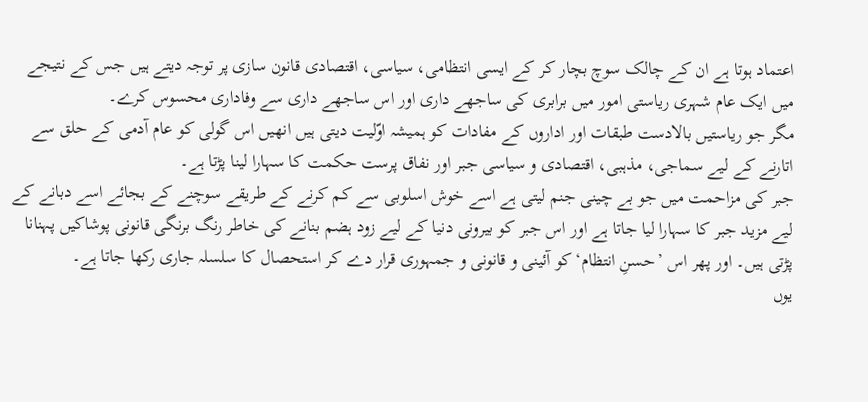اعتماد ہوتا ہے ان کے چالک سوچ بچار کر کے ایسی انتظامی، سیاسی، اقتصادی قانون سازی پر توجہ دیتے ہیں جس کے نتیجے میں ایک عام شہری ریاستی امور میں برابری کی ساجھے داری اور اس ساجھے داری سے وفاداری محسوس کرے۔
مگر جو ریاستیں بالادست طبقات اور اداروں کے مفادات کو ہمیشہ اوّلیت دیتی ہیں انھیں اس گولی کو عام آدمی کے حلق سے اتارنے کے لیے سماجی، مذہبی، اقتصادی و سیاسی جبر اور نفاق پرست حکمت کا سہارا لینا پڑتا ہے۔
جبر کی مزاحمت میں جو بے چینی جنم لیتی ہے اسے خوش اسلوبی سے کم کرنے کے طریقے سوچنے کے بجائے اسے دبانے کے لیے مزید جبر کا سہارا لیا جاتا ہے اور اس جبر کو بیرونی دنیا کے لیے زود ہضم بنانے کی خاطر رنگ برنگی قانونی پوشاکیں پہنانا پڑتی ہیں۔ اور پھر اس ’حسنِ انتظام‘کو آئینی و قانونی و جمہوری قرار دے کر استحصال کا سلسلہ جاری رکھا جاتا ہے۔
یوں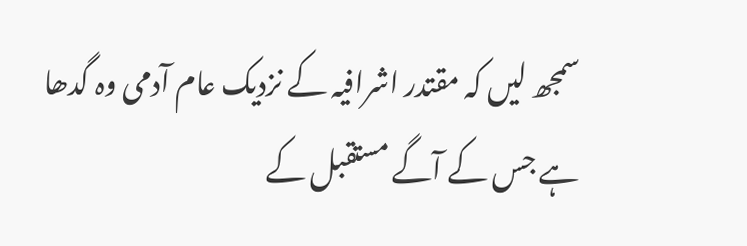سمجھ لیں کہ مقتدر اشرافیہ کے نزدیک عام آدمی وہ گدھا ہے جس کے آگے مستقبل کے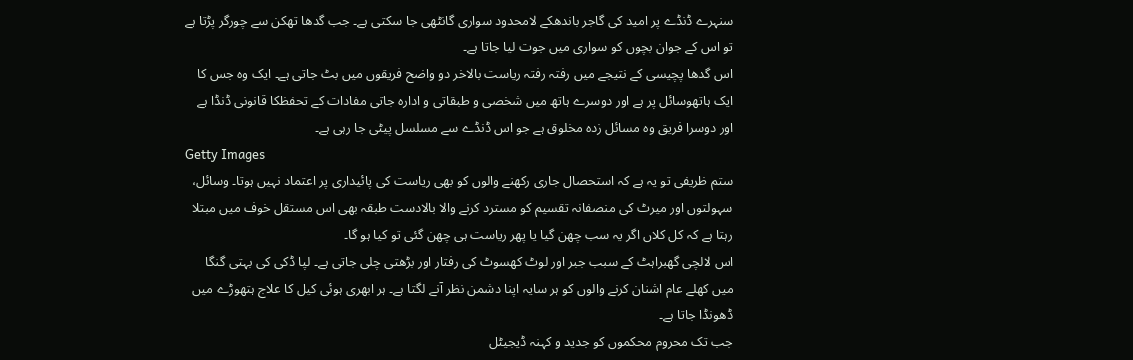سنہرے ڈنڈے پر امید کی گاجر باندھکے لامحدود سواری گانٹھی جا سکتی ہے۔ جب گدھا تھکن سے چورگر پڑتا ہے تو اس کے جوان بچوں کو سواری میں جوت لیا جاتا ہے۔
اس گدھا پچیسی کے نتیجے میں رفتہ رفتہ ریاست بالاخر دو واضح فریقوں میں بٹ جاتی ہے۔ ایک وہ جس کا ایک ہاتھوسائل پر ہے اور دوسرے ہاتھ میں شخصی و طبقاتی و ادارہ جاتی مفادات کے تحفظکا قانونی ڈنڈا ہے اور دوسرا فریق وہ مسائل زدہ مخلوق ہے جو اس ڈنڈے سے مسلسل پیٹی جا رہی ہے۔
Getty Images
ستم ظریفی تو یہ ہے کہ استحصال جاری رکھنے والوں کو بھی ریاست کی پائیداری پر اعتماد نہیں ہوتا۔ وسائل، سہولتوں اور میرٹ کی منصفانہ تقسیم کو مسترد کرنے والا بالادست طبقہ بھی اس مستقل خوف میں مبتلا رہتا ہے کہ کل کلاں اگر یہ سب چھن گیا یا پھر ریاست ہی چھن گئی تو کیا ہو گا۔
اس لالچی گھبراہٹ کے سبب جبر اور لوٹ کھسوٹ کی رفتار اور بڑھتی چلی جاتی ہے۔ لپا ڈکی کی بہتی گنگا میں کھلے عام اشنان کرنے والوں کو ہر سایہ اپنا دشمن نظر آنے لگتا ہے۔ ہر ابھری ہوئی کیل کا علاج ہتھوڑے میں ڈھونڈا جاتا ہے۔
جب تک محروم محکموں کو جدید و کہنہ ڈیجیٹل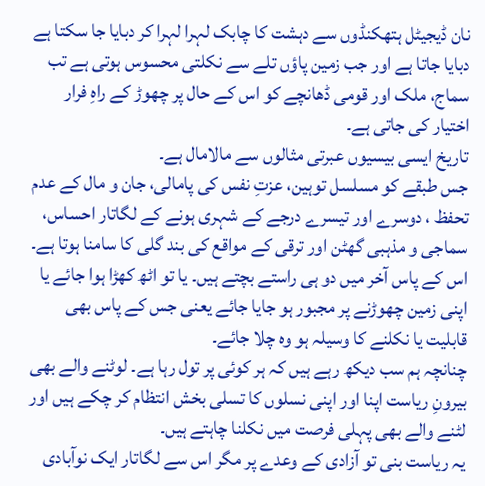نان ڈیجیٹل ہتھکنڈوں سے دہشت کا چابک لہرا لہرا کر دبایا جا سکتا ہے دبایا جاتا ہے اور جب زمین پاؤں تلے سے نکلتی محسوس ہوتی ہے تب سماج، ملک اور قومی ڈھانچے کو اس کے حال پر چھوڑ کے راہِ فرار اختیار کی جاتی ہے۔
تاریخ ایسی بیسیوں عبرتی مثالوں سے مالامال ہے۔
جس طبقے کو مسلسل توہین، عزتِ نفس کی پامالی، جان و مال کے عدم تحفظ ، دوسرے اور تیسرے درجے کے شہری ہونے کے لگاتار احساس، سماجی و مذہبی گھٹن اور ترقی کے مواقع کی بند گلی کا سامنا ہوتا ہے۔ اس کے پاس آخر میں دو ہی راستے بچتے ہیں۔ یا تو اٹھ کھڑا ہوا جائے یا اپنی زمین چھوڑنے پر مجبور ہو جایا جائے یعنی جس کے پاس بھی قابلیت یا نکلنے کا وسیلہ ہو وہ چلا جائے۔
چنانچہ ہم سب دیکھ رہے ہیں کہ ہر کوئی پر تول رہا ہے۔ لوٹنے والے بھی بیرونِ ریاست اپنا اور اپنی نسلوں کا تسلی بخش انتظام کر چکے ہیں اور لٹنے والے بھی پہلی فرصت میں نکلنا چاہتے ہیں۔
یہ ریاست بنی تو آزادی کے وعدے پر مگر اس سے لگاتار ایک نوآبادی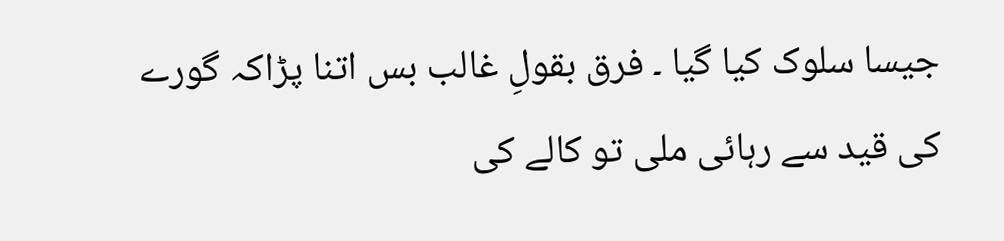جیسا سلوک کیا گیا ۔ فرق بقولِ غالب بس اتنا پڑاکہ گورے کی قید سے رہائی ملی تو کالے کی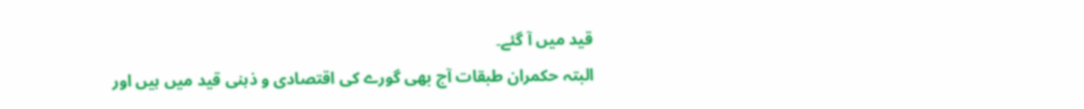قید میں آ گئے۔
البتہ حکمران طبقات آج بھی گورے کی اقتصادی و ذہنی قید میں ہیں اور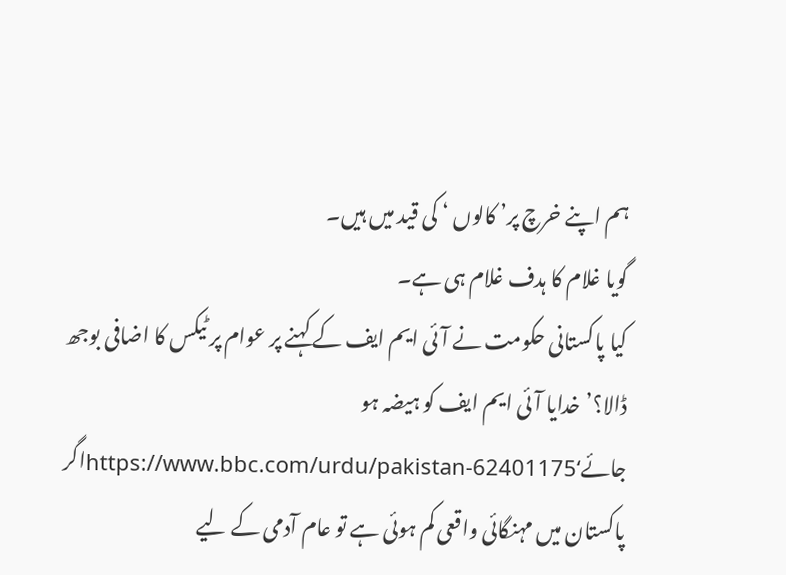ہم اپنے خرچ پر’ کالوں ‘ کی قید میں ہیں۔
گویا غلام کا ہدف غلام ہی ہے۔
کیا پاکستانی حکومت نے آئی ایم ایف کے کہنے پر عوام پر ٹیکس کا اضافی بوجھ ڈالا؟’خدایا آئی ایم ایف کو ہیضہ ہو جائے‘https://www.bbc.com/urdu/pakistan-62401175اگر پاکستان میں مہنگائی واقعی کم ہوئی ہے تو عام آدمی کے لیے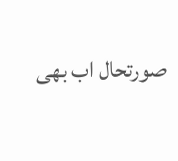صورتحال اب بھی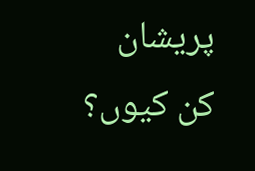پریشان کن کیوں؟